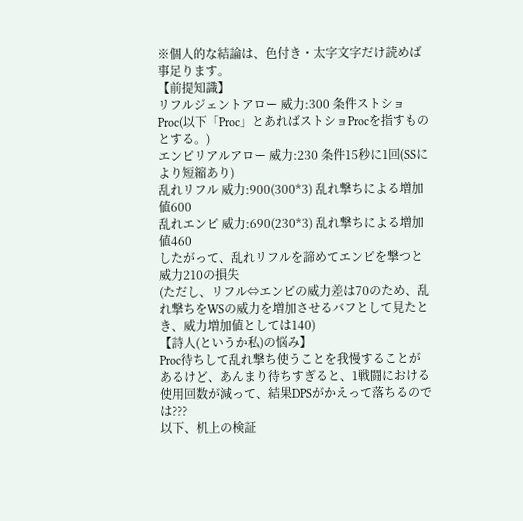※個人的な結論は、色付き・太字文字だけ読めば事足ります。
【前提知識】
リフルジェントアロー 威力:300 条件ストショProc(以下「Proc」とあればストショProcを指すものとする。)
エンピリアルアロー 威力:230 条件15秒に1回(SSにより短縮あり)
乱れリフル 威力:900(300*3) 乱れ撃ちによる増加値600
乱れエンピ 威力:690(230*3) 乱れ撃ちによる増加値460
したがって、乱れリフルを諦めてエンピを撃つと威力210の損失
(ただし、リフル⇔エンピの威力差は70のため、乱れ撃ちをWSの威力を増加させるバフとして見たとき、威力増加値としては140)
【詩人(というか私)の悩み】
Proc待ちして乱れ撃ち使うことを我慢することがあるけど、あんまり待ちすぎると、1戦闘における使用回数が減って、結果DPSがかえって落ちるのでは???
以下、机上の検証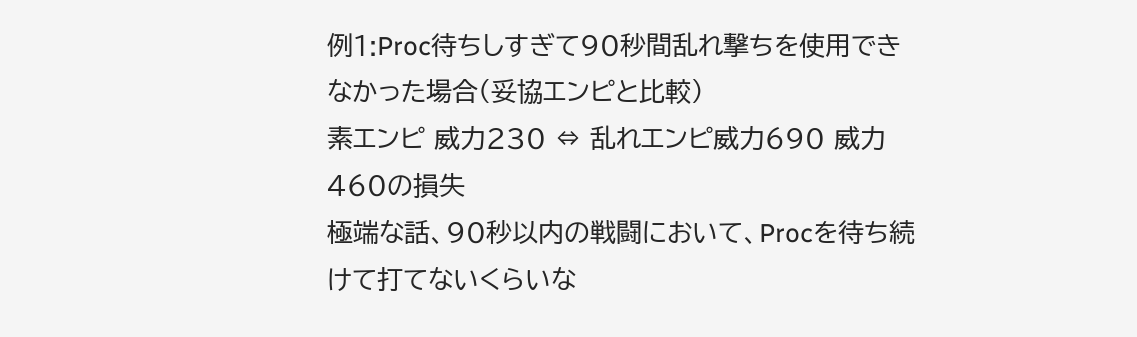例1:Proc待ちしすぎて90秒間乱れ撃ちを使用できなかった場合(妥協エンピと比較)
素エンピ 威力230 ⇔ 乱れエンピ威力690 威力460の損失
極端な話、90秒以内の戦闘において、Procを待ち続けて打てないくらいな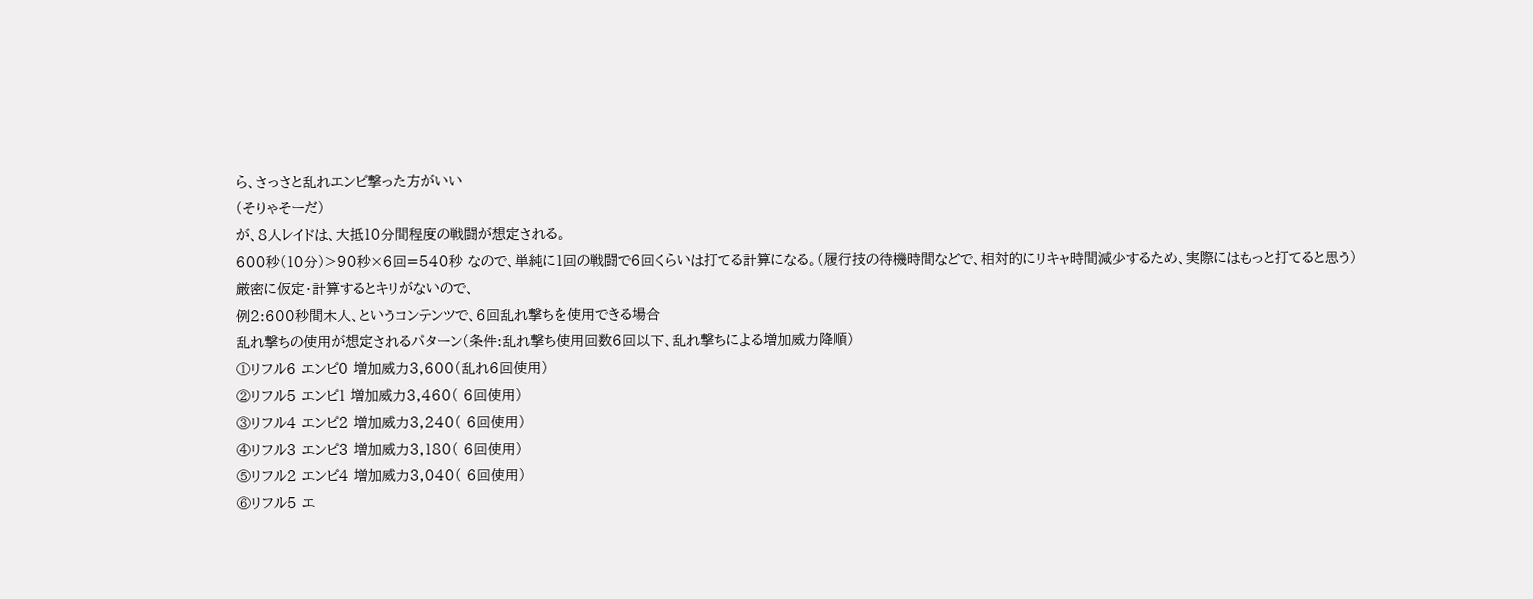ら、さっさと乱れエンピ撃った方がいい
(そりゃそーだ)
が、8人レイドは、大抵10分間程度の戦闘が想定される。
600秒(10分)>90秒×6回=540秒 なので、単純に1回の戦闘で6回くらいは打てる計算になる。(履行技の待機時間などで、相対的にリキャ時間減少するため、実際にはもっと打てると思う)
厳密に仮定・計算するとキリがないので、
例2:600秒間木人、というコンテンツで、6回乱れ撃ちを使用できる場合
乱れ撃ちの使用が想定されるパターン(条件:乱れ撃ち使用回数6回以下、乱れ撃ちによる増加威力降順)
①リフル6 エンピ0 増加威力3,600(乱れ6回使用)
②リフル5 エンピ1 増加威力3,460( 6回使用)
③リフル4 エンピ2 増加威力3,240( 6回使用)
④リフル3 エンピ3 増加威力3,180( 6回使用)
⑤リフル2 エンピ4 増加威力3,040( 6回使用)
⑥リフル5 エ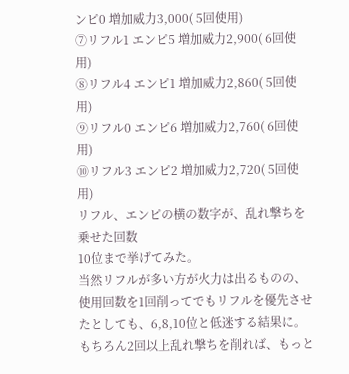ンピ0 増加威力3,000( 5回使用)
⑦リフル1 エンピ5 増加威力2,900( 6回使用)
⑧リフル4 エンピ1 増加威力2,860( 5回使用)
⑨リフル0 エンピ6 増加威力2,760( 6回使用)
⑩リフル3 エンピ2 増加威力2,720( 5回使用)
リフル、エンピの横の数字が、乱れ撃ちを乗せた回数
10位まで挙げてみた。
当然リフルが多い方が火力は出るものの、使用回数を1回削ってでもリフルを優先させたとしても、6,8,10位と低迷する結果に。もちろん2回以上乱れ撃ちを削れば、もっと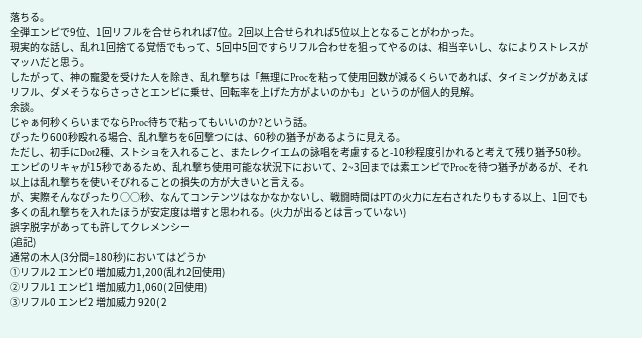落ちる。
全弾エンピで9位、1回リフルを合せられれば7位。2回以上合せられれば5位以上となることがわかった。
現実的な話し、乱れ1回捨てる覚悟でもって、5回中5回ですらリフル合わせを狙ってやるのは、相当辛いし、なによりストレスがマッハだと思う。
したがって、神の寵愛を受けた人を除き、乱れ撃ちは「無理にProcを粘って使用回数が減るくらいであれば、タイミングがあえばリフル、ダメそうならさっさとエンピに乗せ、回転率を上げた方がよいのかも」というのが個人的見解。
余談。
じゃぁ何秒くらいまでならProc待ちで粘ってもいいのか?という話。
ぴったり600秒殴れる場合、乱れ撃ちを6回撃つには、60秒の猶予があるように見える。
ただし、初手にDot2種、ストショを入れること、またレクイエムの詠唱を考慮すると-10秒程度引かれると考えて残り猶予50秒。
エンピのリキャが15秒であるため、乱れ撃ち使用可能な状況下において、2~3回までは素エンピでProcを待つ猶予があるが、それ以上は乱れ撃ちを使いそびれることの損失の方が大きいと言える。
が、実際そんなぴったり○○秒、なんてコンテンツはなかなかないし、戦闘時間はPTの火力に左右されたりもする以上、1回でも多くの乱れ撃ちを入れたほうが安定度は増すと思われる。(火力が出るとは言っていない)
誤字脱字があっても許してクレメンシー
(追記)
通常の木人(3分間=180秒)においてはどうか
①リフル2 エンピ0 増加威力1,200(乱れ2回使用)
②リフル1 エンピ1 増加威力1,060( 2回使用)
③リフル0 エンピ2 増加威力 920( 2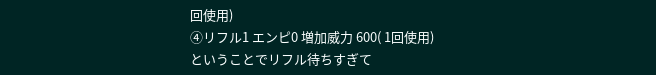回使用)
④リフル1 エンピ0 増加威力 600( 1回使用)
ということでリフル待ちすぎて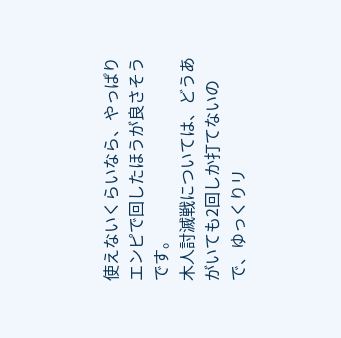使えないくらいなら、やっぱりエンピで回したほうが良さそうです。
木人討滅戦については、どうあがいても2回しか打てないので、ゆっくりリ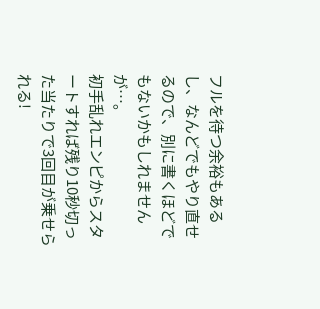フルを待つ余裕もあるし、なんどでもやり直せるので、別に書くほどでもないかもしれませんが…。
初手乱れエンピからスタートすれば残り10秒切った当たりで3回目が乗せられる!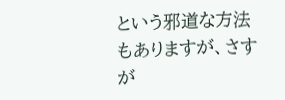という邪道な方法もありますが、さすが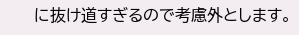に抜け道すぎるので考慮外とします。